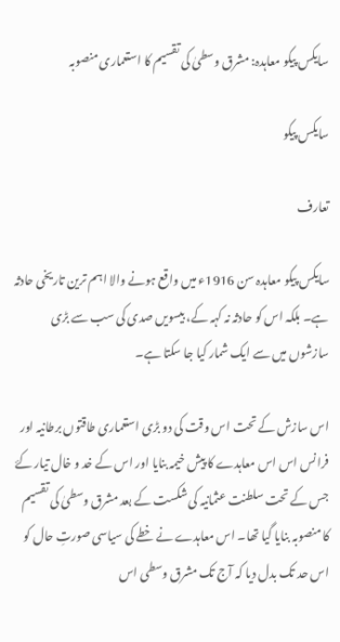سایکس پیکو معاہدہ: مشرق وسطیٰ کی تقسیم کا استعماری منصوبہ

سایکس پیکو

تعارف

سایکس پیکو معاہدہ سن 1916ء میں واقع ہونے والا اہم ترین تاریخی حادثہ ہے۔ بلکہ اس کو حادثہ نہ کہہ کے، بیسویں صدی کی سب سے بڑی سازشوں میں سے ایک شمار کیا جا سکتا ہے۔

اس سازش کے تحت اس وقت کی دو بڑی استعماری طاقتوں برطانیہ اور فرانس اس اس معاہدے کا پیش خیمہ بنایا اور اس کے خد و خال تیار کۓ جس کے تحت سلطنت عثمانیہ کی شکست کے بعد مشرق وسطیٰ کی تقسیم کا منصوبہ بنایا گیا تھا۔ اس معاہدے نے خطے کی سیاسی صورتِ حال کو اس حد تک بدل دیا کہ آج تک مشرق وسطی اس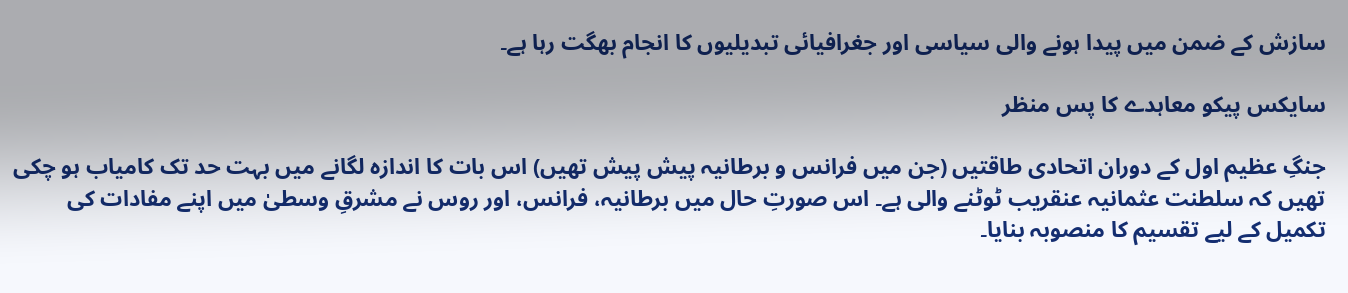سازش کے ضمن میں پیدا ہونے والی سیاسی اور جغرافیائی تبدیلیوں کا انجام بھگت رہا ہے۔

سایکس پیکو معاہدے کا پس منظر

جنگِ عظیم اول کے دوران اتحادی طاقتیں (جن میں فرانس و برطانیہ پیش پیش تھیں) اس بات کا اندازہ لگانے میں بہت حد تک کامیاب ہو چکی تھیں کہ سلطنت عثمانیہ عنقریب ٹوٹنے والی ہے۔ اس صورتِ حال میں برطانیہ، فرانس، اور روس نے مشرقِ وسطیٰ میں اپنے مفادات کی تکمیل کے لیے تقسیم کا منصوبہ بنایا۔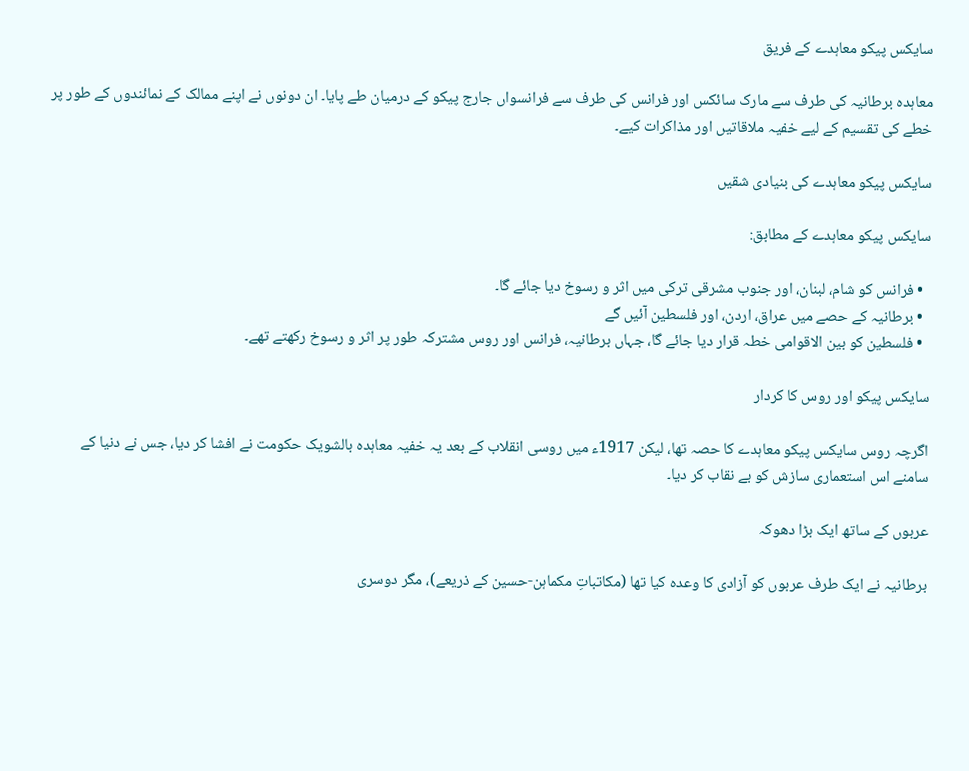سایکس پیکو معاہدے کے فریق

معاہدہ برطانیہ کی طرف سے مارک سائکس اور فرانس کی طرف سے فرانسواں جارج پیکو کے درمیان طے پایا۔ ان دونوں نے اپنے ممالک کے نمائندوں کے طور پر خطے کی تقسیم کے لیے خفیہ ملاقاتیں اور مذاکرات کیے۔

سایکس پیکو معاہدے کی بنیادی شقیں

سایکس پیکو معاہدے کے مطابق:

  • فرانس کو شام، لبنان، اور جنوب مشرقی ترکی میں اثر و رسوخ دیا جائے گا۔
  • برطانیہ کے حصے میں عراق، اردن، اور فلسطین آئیں گے
  • فلسطین کو بین الاقوامی خطہ قرار دیا جائے گا، جہاں برطانیہ، فرانس اور روس مشترکہ طور پر اثر و رسوخ رکھتے تھے۔

سایکس پیکو اور روس کا کردار

اگرچہ روس سایکس پیکو معاہدے کا حصہ تھا، لیکن 1917ء میں روسی انقلاب کے بعد یہ خفیہ معاہدہ بالشویک حکومت نے افشا کر دیا، جس نے دنیا کے سامنے اس استعماری سازش کو بے نقاب کر دیا۔

عربوں کے ساتھ ایک بڑا دھوکہ

برطانیہ نے ایک طرف عربوں کو آزادی کا وعدہ کیا تھا (مکاتباتِ مکماہن-حسین کے ذریعے)، مگر دوسری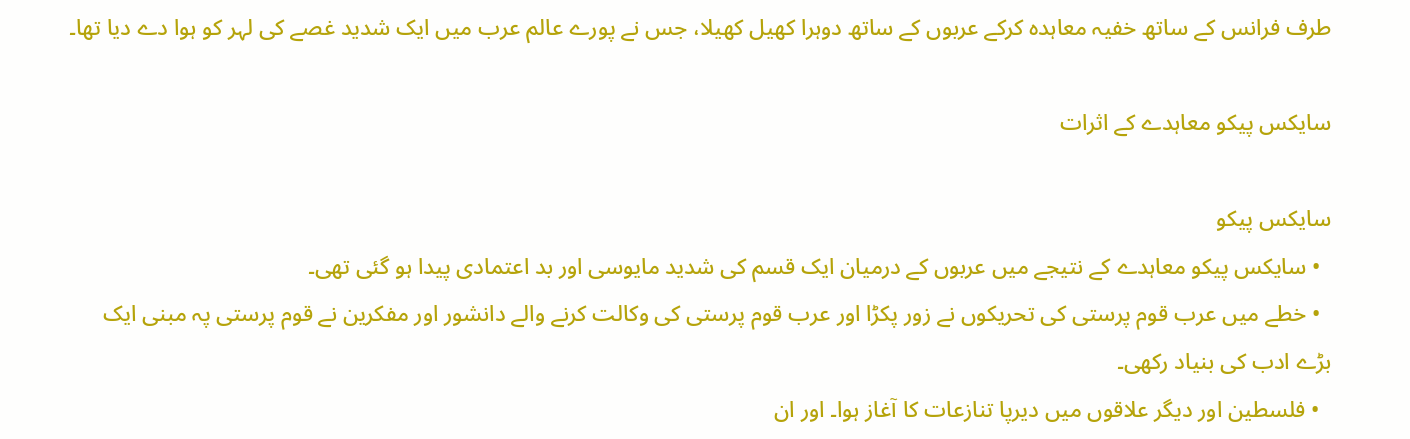طرف فرانس کے ساتھ خفیہ معاہدہ کرکے عربوں کے ساتھ دوہرا کھیل کھیلا، جس نے پورے عالم عرب میں ایک شدید غصے کی لہر کو ہوا دے دیا تھا۔

سایکس پیکو معاہدے کے اثرات

سایکس پیکو
  • سایکس پیکو معاہدے کے نتیجے میں عربوں کے درمیان ایک قسم کی شدید مایوسی اور بد اعتمادی پیدا ہو گئی تھی۔
  • خطے میں عرب قوم پرستی کی تحریکوں نے زور پکڑا اور عرب قوم پرستی کی وکالت کرنے والے دانشور اور مفکرین نے قوم پرستی پہ مبنی ایک بڑے ادب کی بنیاد رکھی۔
  • فلسطین اور دیگر علاقوں میں دیرپا تنازعات کا آغاز ہوا۔ اور ان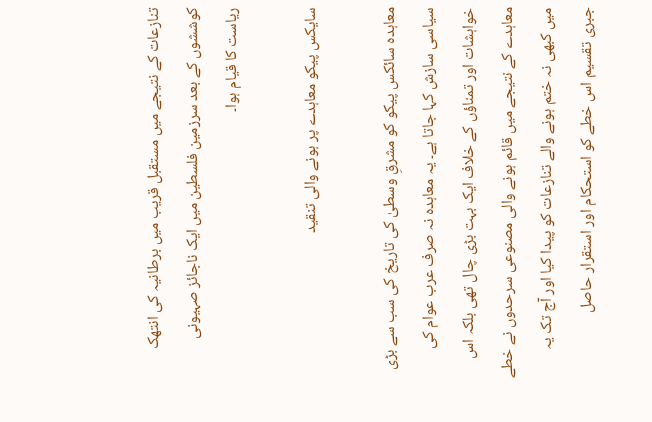تنازعات کے نتیجے میں مستقبل قریب میں برطانیہ کی انتھک کوششوں کے بعد سرزمین فلسطین میں ایک ناجائز صہیونی ریاست کا قیام ہوا۔

سایکس پیکو معاہدے پر ہونے والی تنقید

معاہدہ سائکس پیکو کو مشرقِ وسطیٰ کی تاریخ کی سب سے بڑی سیاسی سازش کہا جاتا ہے۔ یہ معاہدہ نہ صرف عرب عوام کی خواہشات اور تمناؤں کے خلاف ایک بہت بڑی چال تھی بلکہ اس معاہدے کے نتیجے میں قائم ہونے والی مصنوعی سرحدوں نے خطے میں کبھی نہ ختم ہونے والے تنازعات کو پیدا کیا اور آج تک یہ جبری تقسیم اس خطے کو استحکام اور استقرار حاصل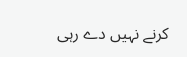کرنے نہیں دے رہی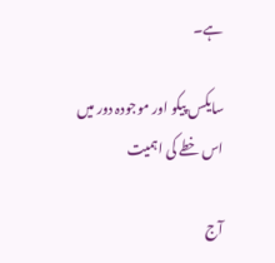ہے۔

سایکس پیکو اور موجودہ دور میں اس خطے کی اہمیت

آج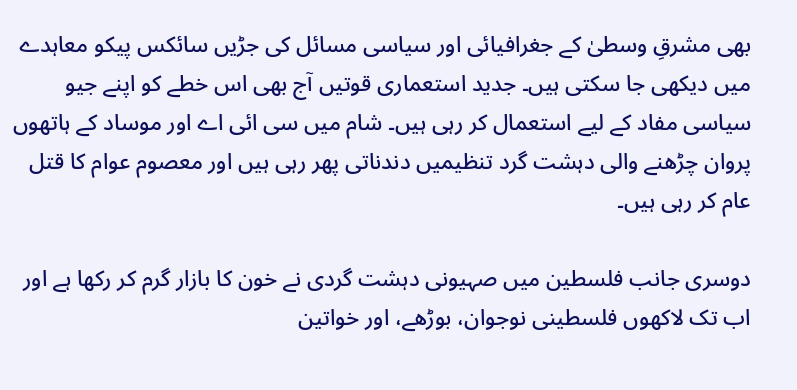بھی مشرقِ وسطیٰ کے جغرافیائی اور سیاسی مسائل کی جڑیں سائکس پیکو معاہدے میں دیکھی جا سکتی ہیں۔ جدید استعماری قوتیں آج بھی اس خطے کو اپنے جیو سیاسی مفاد کے لیے استعمال کر رہی ہیں۔ شام میں سی ائی اے اور موساد کے ہاتھوں پروان چڑھنے والی دہشت گرد تنظیمیں دندناتی پھر رہی ہیں اور معصوم عوام کا قتل عام کر رہی ہیں۔

دوسری جانب فلسطین میں صہیونی دہشت گردی نے خون کا بازار گرم کر رکھا ہے اور اب تک لاکھوں فلسطینی نوجوان، بوڑھے، اور خواتین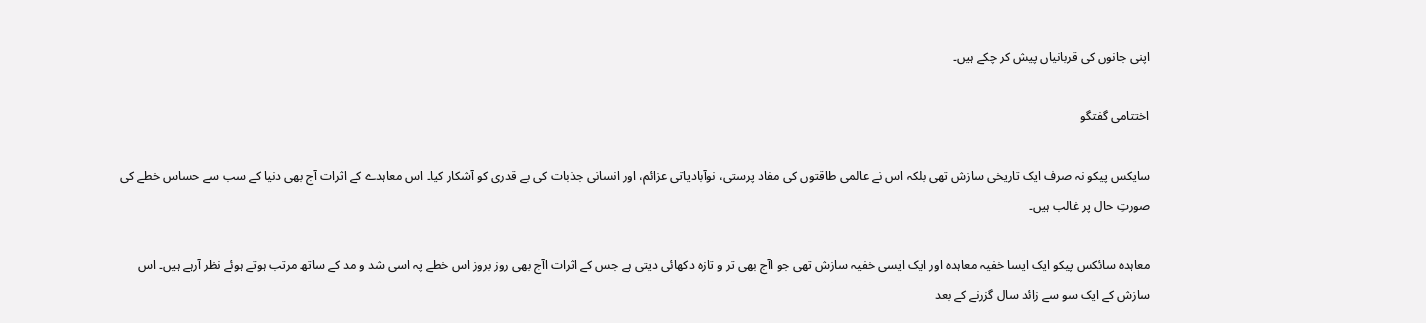اپنی جانوں کی قربانیاں پیش کر چکے ہیں۔

اختتامی گفتگو

سایکس پیکو نہ صرف ایک تاریخی سازش تھی بلکہ اس نے عالمی طاقتوں کی مفاد پرستی، نوآبادیاتی عزائم، اور انسانی جذبات کی بے قدری کو آشکار کیا۔ اس معاہدے کے اثرات آج بھی دنیا کے سب سے حساس خطے کی صورتِ حال پر غالب ہیں۔

معاہدہ سائکس پیکو ایک ایسا خفیہ معاہدہ اور ایک ایسی خفیہ سازش تھی جو اآج بھی تر و تازہ دکھائی دیتی ہے جس کے اثرات اآج بھی روز بروز اس خطے پہ اسی شد و مد کے ساتھ مرتب ہوتے ہوئے نظر آرہے ہیں۔ اس سازش کے ایک سو سے زائد سال گزرنے کے بعد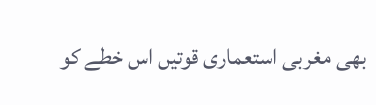بھی مغربی استعماری قوتیں اس خطے کو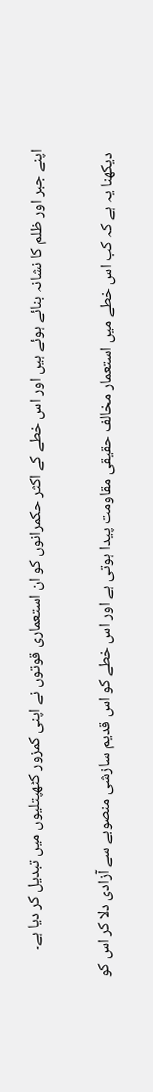اپنے جبر اور ظلم کا نشانہ بنائے ہوئے ہیں اور اس خطے کے اکثر حکمرانوں کو ان استعماری قوتوں نے اپنی کمزور کٹھپتلیوں میں تبدیل کر دیا ہے۔

 دیکھنا یہ ہے کہ کب اس خطے میں استعمار مخالف حقیقی مقاومت پیدا ہوتی ہے اور اس خطے کو اس قدیم سازشی منصوبے سے آزادی دلا کر اس کو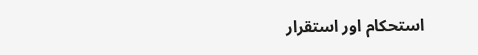استحکام اور استقرار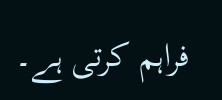فراہم کرتی ہے۔